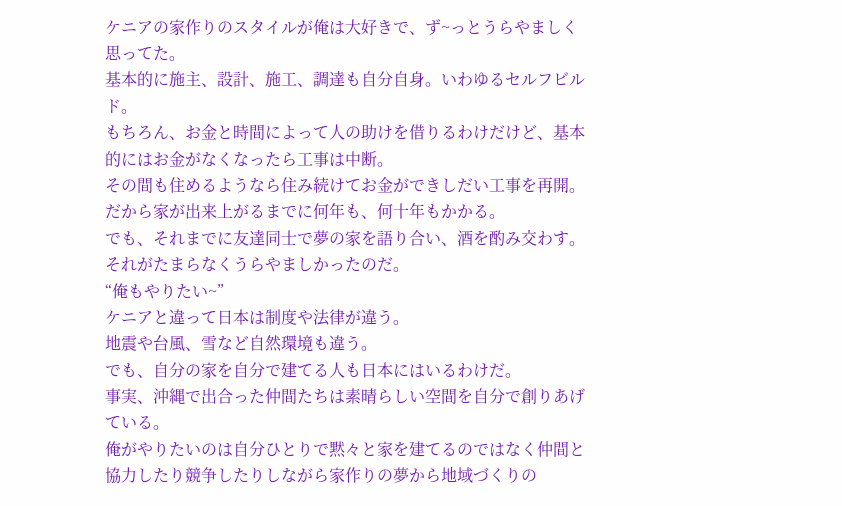ケニアの家作りのスタイルが俺は大好きで、ず~っとうらやましく思ってた。
基本的に施主、設計、施工、調達も自分自身。いわゆるセルフビルド。
もちろん、お金と時間によって人の助けを借りるわけだけど、基本的にはお金がなくなったら工事は中断。
その間も住めるようなら住み続けてお金ができしだい工事を再開。
だから家が出来上がるまでに何年も、何十年もかかる。
でも、それまでに友達同士で夢の家を語り合い、酒を酌み交わす。
それがたまらなくうらやましかったのだ。
“俺もやりたい~”
ケニアと違って日本は制度や法律が違う。
地震や台風、雪など自然環境も違う。
でも、自分の家を自分で建てる人も日本にはいるわけだ。
事実、沖縄で出合った仲間たちは素晴らしい空間を自分で創りあげている。
俺がやりたいのは自分ひとりで黙々と家を建てるのではなく仲間と協力したり競争したりしながら家作りの夢から地域づくりの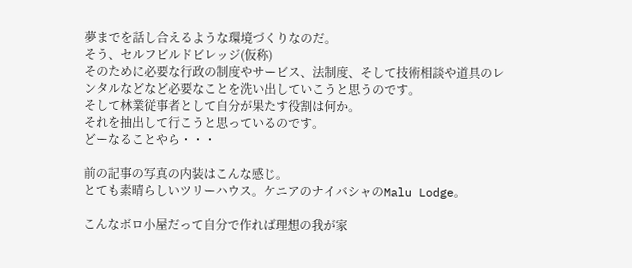夢までを話し合えるような環境づくりなのだ。
そう、セルフビルドビレッジ(仮称)
そのために必要な行政の制度やサービス、法制度、そして技術相談や道具のレンタルなどなど必要なことを洗い出していこうと思うのです。
そして林業従事者として自分が果たす役割は何か。
それを抽出して行こうと思っているのです。
どーなることやら・・・

前の記事の写真の内装はこんな感じ。
とても素晴らしいツリーハウス。ケニアのナイバシャのMalu Lodge。

こんなボロ小屋だって自分で作れば理想の我が家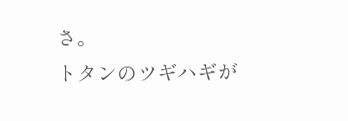さ。
トタンのツギハギが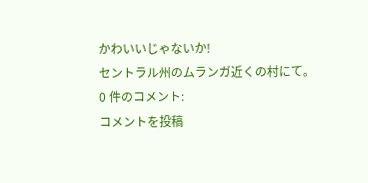かわいいじゃないか!
セントラル州のムランガ近くの村にて。
0 件のコメント:
コメントを投稿